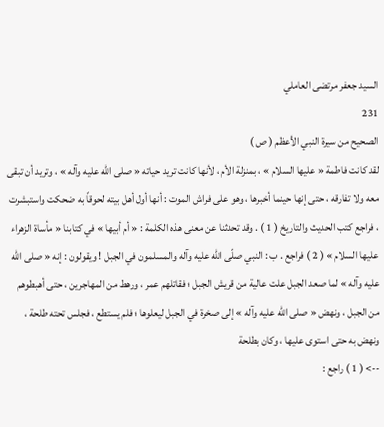السيد جعفر مرتضى العاملي
231
الصحيح من سيرة النبي الأعظم ( ص )
لقد كانت فاطمة « عليها السلام » ، بمنزلة الأم ، لأنها كانت تريد حياته « صلى الله عليه وآله » ، وتريد أن تبقى معه ولا تفارقه ، حتى إنها حينما أخبرها ، وهو على فراش الموت : أنها أول أهل بيته لحوقاً به ضحكت واستبشرت ، فراجع كتب الحديث والتاريخ ( 1 ) . وقد تحدثنا عن معنى هذه الكلمة : « أم أبيها » في كتابنا « مأساة الزهراء عليها السلام » ( 2 ) فراجع . ب : النبي صلّى الله عليه وآله والمسلمون في الجبل ! ويقولون : إنه « صلى الله عليه وآله » لما صعد الجبل علت عالية من قريش الجبل ؛ فقاتلهم عمر ، ورهط من المهاجرين ، حتى أهبطوهم من الجبل ، ونهض « صلى الله عليه وآله » إلى صخرة في الجبل ليعلوها ؛ فلم يستطع ، فجلس تحته طلحة ، ونهض به حتى استوى عليها ، وكان بطلحة
--> ( 1 ) راجع :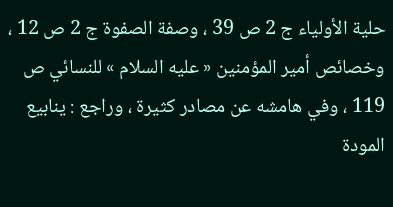حلية الأولياء ج 2 ص 39 ، وصفة الصفوة ج 2 ص 12 ، وخصائص أمير المؤمنين « عليه السلام » للنسائي ص 119 ، وفي هامشه عن مصادر كثيرة ، وراجع : ينابيع المودة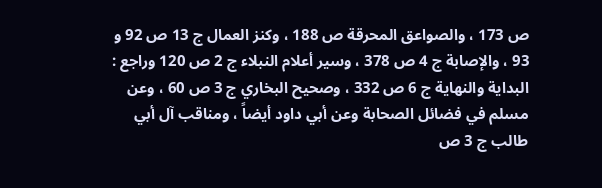ص 173 ، والصواعق المحرقة ص 188 ، وكنز العمال ج 13 ص 92 و 93 ، والإصابة ج 4 ص 378 ، وسير أعلام النبلاء ج 2 ص 120 وراجع : البداية والنهاية ج 6 ص 332 ، وصحيح البخاري ج 3 ص 60 ، وعن مسلم في فضائل الصحابة وعن أبي داود أيضاً ، ومناقب آل أبي طالب ج 3 ص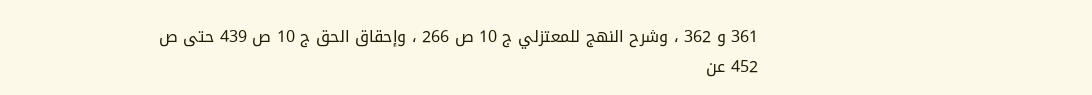361 و 362 ، وشرح النهج للمعتزلي ج 10 ص 266 ، وإحقاق الحق ج 10 ص 439 حتى ص 452 عن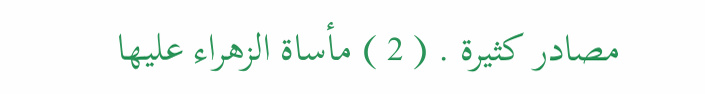مصادر كثيرة . ( 2 ) مأساة الزهراء عليها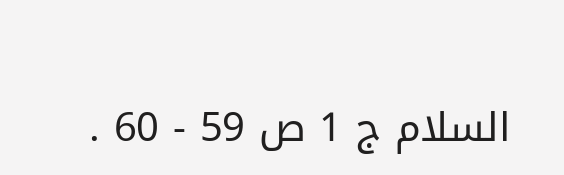السلام ج 1 ص 59 - 60 .